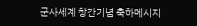군사세계 창간기념 축하메시지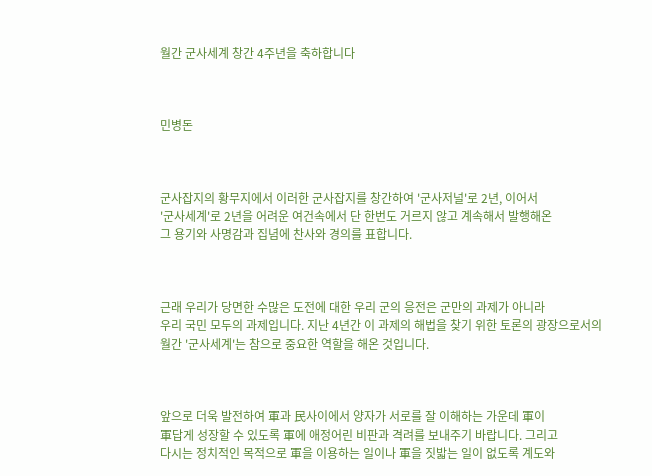월간 군사세계 창간 4주년을 축하합니다



민병돈



군사잡지의 황무지에서 이러한 군사잡지를 창간하여 '군사저널'로 2년, 이어서
'군사세계'로 2년을 어려운 여건속에서 단 한번도 거르지 않고 계속해서 발행해온
그 용기와 사명감과 집념에 찬사와 경의를 표합니다.



근래 우리가 당면한 수많은 도전에 대한 우리 군의 응전은 군만의 과제가 아니라
우리 국민 모두의 과제입니다. 지난 4년간 이 과제의 해법을 찾기 위한 토론의 광장으로서의
월간 '군사세계'는 참으로 중요한 역할을 해온 것입니다.



앞으로 더욱 발전하여 軍과 民사이에서 양자가 서로를 잘 이해하는 가운데 軍이
軍답게 성장할 수 있도록 軍에 애정어린 비판과 격려를 보내주기 바랍니다. 그리고
다시는 정치적인 목적으로 軍을 이용하는 일이나 軍을 짓밟는 일이 없도록 계도와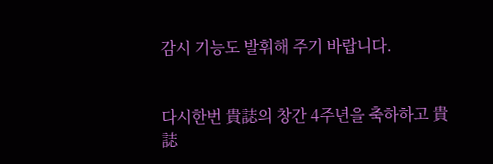감시 기능도 발휘해 주기 바랍니다.


다시한번 貴誌의 창간 4주년을 축하하고 貴誌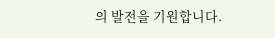의 발전을 기원합니다.